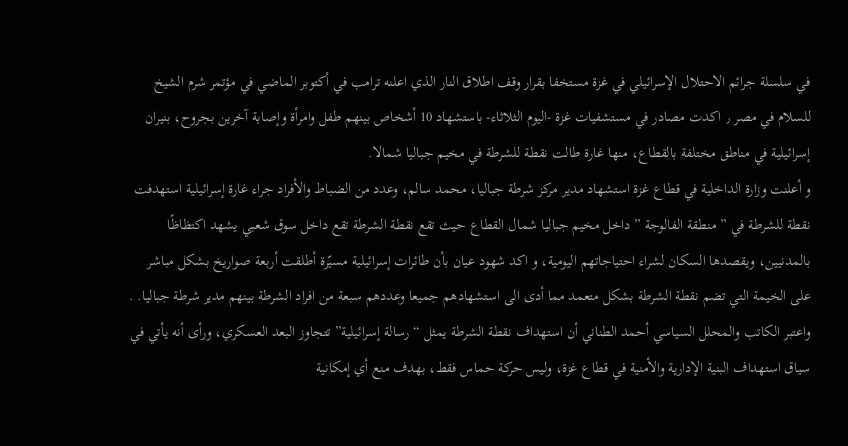في سلسلة جرائم الاحتلال الإسرائيلي في غزة مستخفا بقرار وقف اطلاق النار الذي اعلنه ترامب في أكتوبر الماضي في مؤتمر شرم الشيخ للسلام في مصر ٫ اكدت مصادر في مستشفيات غزة -اليوم الثلاثاء- باستشهاد 10 أشخاص بينهم طفل وامرأة وإصابة آخرين بجروح، بنيران إسرائيلية في مناطق مختلفة بالقطاع، منها غارة طالت نقطة للشرطة في مخيم جباليا شمالا.
و أعلنت وزارة الداخلية في قطاع غزة استشهاد مدير مركز شرطة جباليا، محمد سالم، وعدد من الضباط والأفراد جراء غارة إسرائيلية استهدفت نقطة للشرطة في ” منطقة الفالوجة ” داخل مخيم جباليا شمال القطاع حيث تقع نقطة الشرطة تقع داخل سوق شعبي يشهد اكتظاظًا بالمدنيين، ويقصدها السكان لشراء احتياجاتهم اليومية، و اكد شهود عيان بأن طائرات إسرائيلية مسيّرة أطلقت أربعة صواريخ بشكل مباشر على الخيمة التي تضم نقطة الشرطة بشكل متعمد مما أدى الى استشهادهم جميعا وعددهم سبعة من افراد الشرطة بينهم مدير شرطة جباليا. .
واعتبر الكاتب والمحلل السياسي أحمد الطناني أن استهداف نقطة الشرطة يمثل “رسالة إسرائيلية” تتجاوز البعد العسكري، ورأى أنه يأتي في سياق استهداف البنية الإدارية والأمنية في قطاع غزة، وليس حركة حماس فقط، بهدف منع أي إمكانية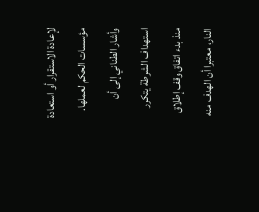لإعادة الاستقرار أو استعادة مؤسسات الحكم لعملها.
وأشار الطناني إلى أن استهداف الشرطة يتكرر منذ بدء اتفاق وقف إطلاق النار، معتبرا أن الهدف منه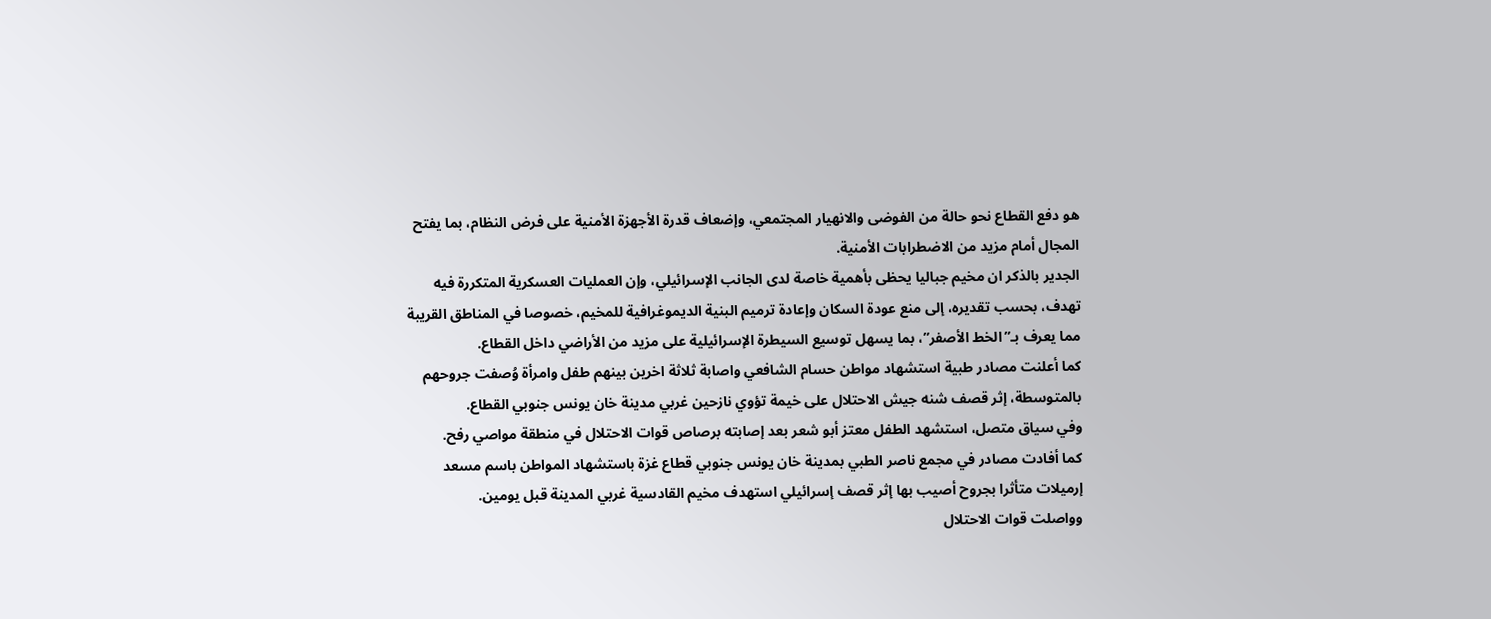هو دفع القطاع نحو حالة من الفوضى والانهيار المجتمعي، وإضعاف قدرة الأجهزة الأمنية على فرض النظام، بما يفتح المجال أمام مزيد من الاضطرابات الأمنية.
الجدير بالذكر ان مخيم جباليا يحظى بأهمية خاصة لدى الجانب الإسرائيلي، وإن العمليات العسكرية المتكررة فيه تهدف، بحسب تقديره، إلى منع عودة السكان وإعادة ترميم البنية الديموغرافية للمخيم، خصوصا في المناطق القريبة مما يعرف بـ”الخط الأصفر”، بما يسهل توسيع السيطرة الإسرائيلية على مزيد من الأراضي داخل القطاع.
كما أعلنت مصادر طبية استشهاد مواطن حسام الشافعي واصابة ثلاثة اخرين بينهم طفل وامرأة وُصفت جروحهم بالمتوسطة، إثر قصف شنه جيش الاحتلال على خيمة تؤوي نازحين غربي مدينة خان يونس جنوبي القطاع.
وفي سياق متصل، استشهد الطفل معتز أبو شعر بعد إصابته برصاص قوات الاحتلال في منطقة مواصي رفح.
كما أفادت مصادر في مجمع ناصر الطبي بمدينة خان يونس جنوبي قطاع غزة باستشهاد المواطن باسم مسعد إرميلات متأثرا بجروح أصيب بها إثر قصف إسرائيلي استهدف مخيم القادسية غربي المدينة قبل يومين.
وواصلت قوات الاحتلال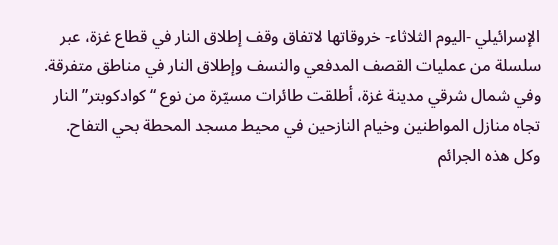الإسرائيلي -اليوم الثلاثاء- خروقاتها لاتفاق وقف إطلاق النار في قطاع غزة، عبر سلسلة من عمليات القصف المدفعي والنسف وإطلاق النار في مناطق متفرقة.
وفي شمال شرقي مدينة غزة، أطلقت طائرات مسيّرة من نوع “كوادكوبتر” النار تجاه منازل المواطنين وخيام النازحين في محيط مسجد المحطة بحي التفاح.
وكل هذه الجرائم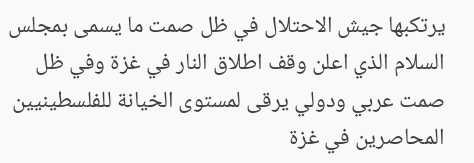يرتكبها جيش الاحتلال في ظل صمت ما يسمى بمجلس السلام الذي اعلن وقف اطلاق النار في غزة وفي ظل صمت عربي ودولي يرقى لمستوى الخيانة للفلسطينيين المحاصرين في غزة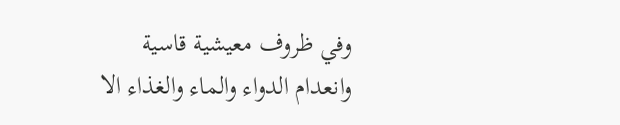وفي ظروف معيشية قاسية وانعدام الدواء والماء والغذاء الا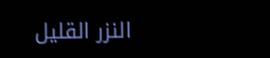النزر القليل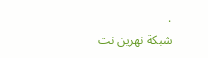.
شبكة نهرين نت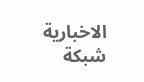الاخبارية شبكة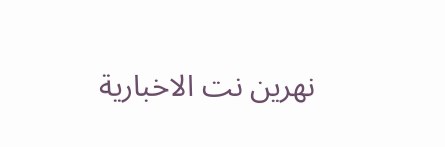نهرين نت الاخبارية